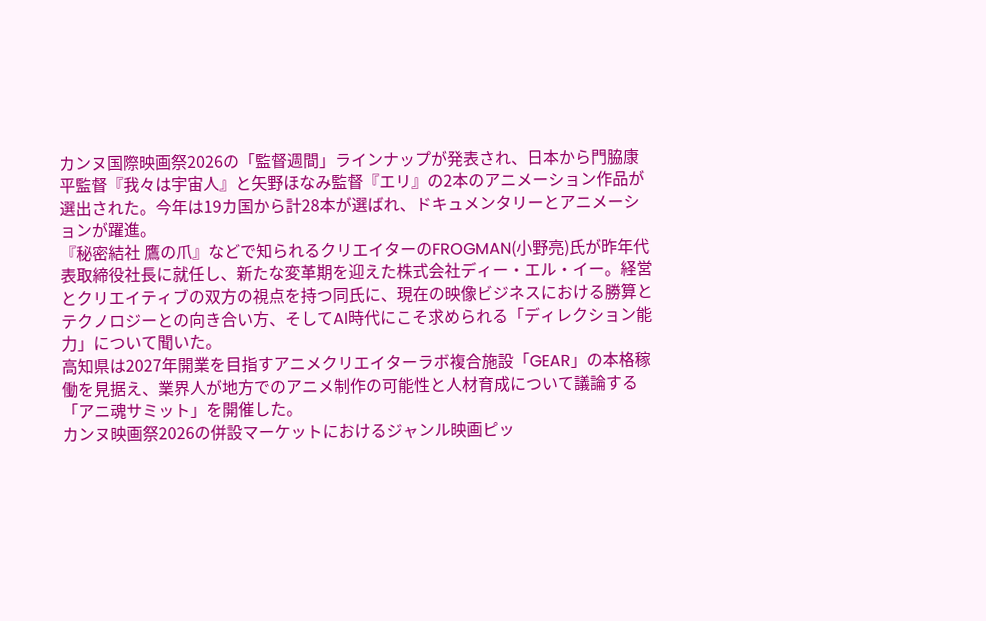カンヌ国際映画祭2026の「監督週間」ラインナップが発表され、日本から門脇康平監督『我々は宇宙人』と矢野ほなみ監督『エリ』の2本のアニメーション作品が選出された。今年は19カ国から計28本が選ばれ、ドキュメンタリーとアニメーションが躍進。
『秘密結社 鷹の爪』などで知られるクリエイターのFROGMAN(小野亮)氏が昨年代表取締役社長に就任し、新たな変革期を迎えた株式会社ディー・エル・イー。経営とクリエイティブの双方の視点を持つ同氏に、現在の映像ビジネスにおける勝算とテクノロジーとの向き合い方、そしてAI時代にこそ求められる「ディレクション能力」について聞いた。
高知県は2027年開業を目指すアニメクリエイターラボ複合施設「GEAR」の本格稼働を見据え、業界人が地方でのアニメ制作の可能性と人材育成について議論する「アニ魂サミット」を開催した。
カンヌ映画祭2026の併設マーケットにおけるジャンル映画ピッ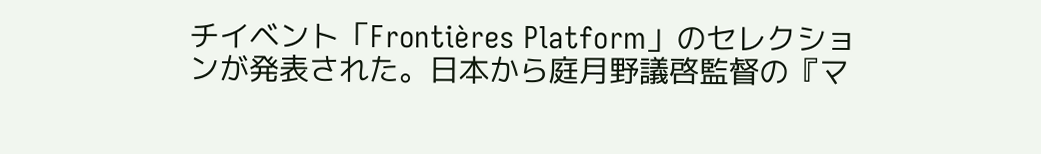チイベント「Frontières Platform」のセレクションが発表された。日本から庭月野議啓監督の『マ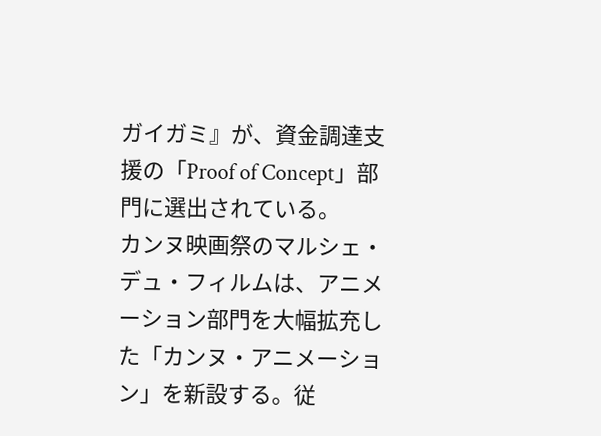ガイガミ』が、資金調達支援の「Proof of Concept」部門に選出されている。
カンヌ映画祭のマルシェ・デュ・フィルムは、アニメーション部門を大幅拡充した「カンヌ・アニメーション」を新設する。従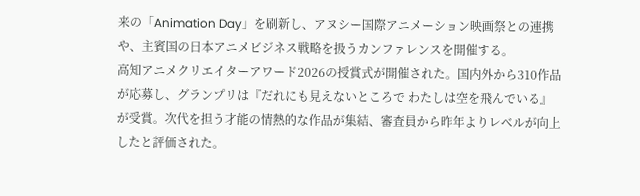来の「Animation Day」を刷新し、アヌシー国際アニメーション映画祭との連携や、主賓国の日本アニメビジネス戦略を扱うカンファレンスを開催する。
高知アニメクリエイターアワード2026の授賞式が開催された。国内外から310作品が応募し、グランプリは『だれにも見えないところで わたしは空を飛んでいる』が受賞。次代を担う才能の情熱的な作品が集結、審査員から昨年よりレベルが向上したと評価された。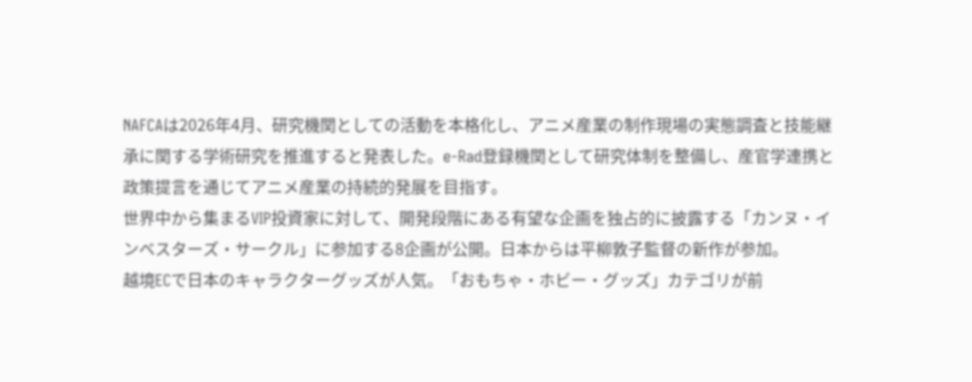NAFCAは2026年4月、研究機関としての活動を本格化し、アニメ産業の制作現場の実態調査と技能継承に関する学術研究を推進すると発表した。e-Rad登録機関として研究体制を整備し、産官学連携と政策提言を通じてアニメ産業の持続的発展を目指す。
世界中から集まるVIP投資家に対して、開発段階にある有望な企画を独占的に披露する「カンヌ・インベスターズ・サークル」に参加する8企画が公開。日本からは平柳敦子監督の新作が参加。
越境ECで日本のキャラクターグッズが人気。「おもちゃ・ホビー・グッズ」カテゴリが前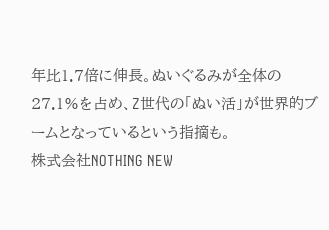年比1.7倍に伸長。ぬいぐるみが全体の27.1%を占め、Z世代の「ぬい活」が世界的ブームとなっているという指摘も。
株式会社NOTHING NEW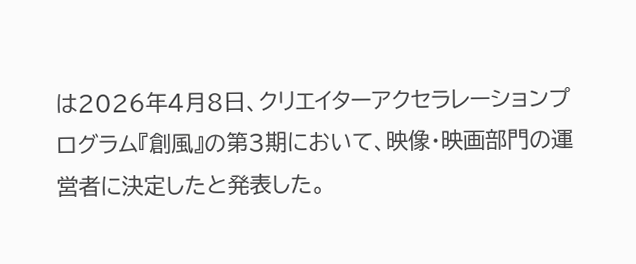は2026年4月8日、クリエイターアクセラレーションプログラム『創風』の第3期において、映像・映画部門の運営者に決定したと発表した。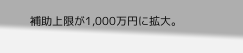補助上限が1,000万円に拡大。